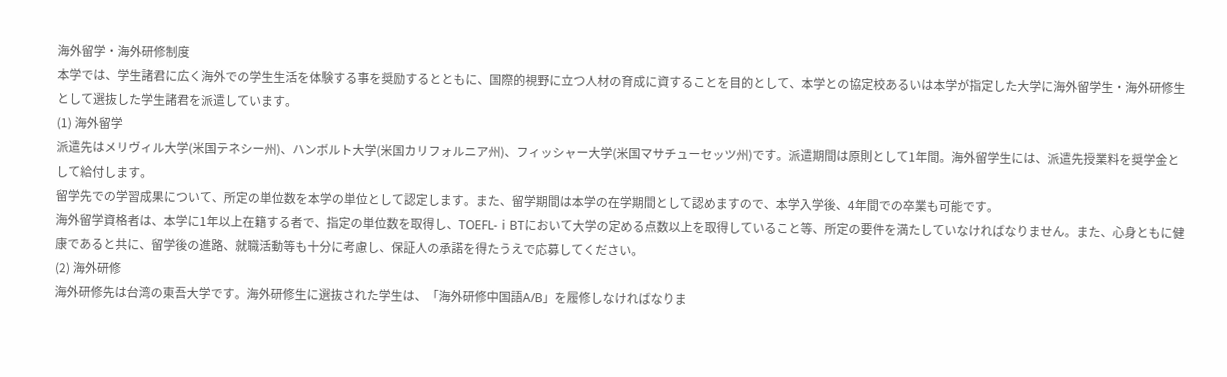海外留学・海外研修制度
本学では、学生諸君に広く海外での学生生活を体験する事を奨励するとともに、国際的視野に立つ人材の育成に資することを目的として、本学との協定校あるいは本学が指定した大学に海外留学生・海外研修生として選抜した学生諸君を派遣しています。
(1) 海外留学
派遣先はメリヴィル大学(米国テネシー州)、ハンボルト大学(米国カリフォルニア州)、フィッシャー大学(米国マサチューセッツ州)です。派遣期間は原則として1年間。海外留学生には、派遣先授業料を奨学金として給付します。
留学先での学習成果について、所定の単位数を本学の単位として認定します。また、留学期間は本学の在学期間として認めますので、本学入学後、4年間での卒業も可能です。
海外留学資格者は、本学に1年以上在籍する者で、指定の単位数を取得し、TOEFL‐ⅰBTにおいて大学の定める点数以上を取得していること等、所定の要件を満たしていなければなりません。また、心身ともに健康であると共に、留学後の進路、就職活動等も十分に考慮し、保証人の承諾を得たうえで応募してください。
(2) 海外研修
海外研修先は台湾の東吾大学です。海外研修生に選抜された学生は、「海外研修中国語A/B」を履修しなければなりま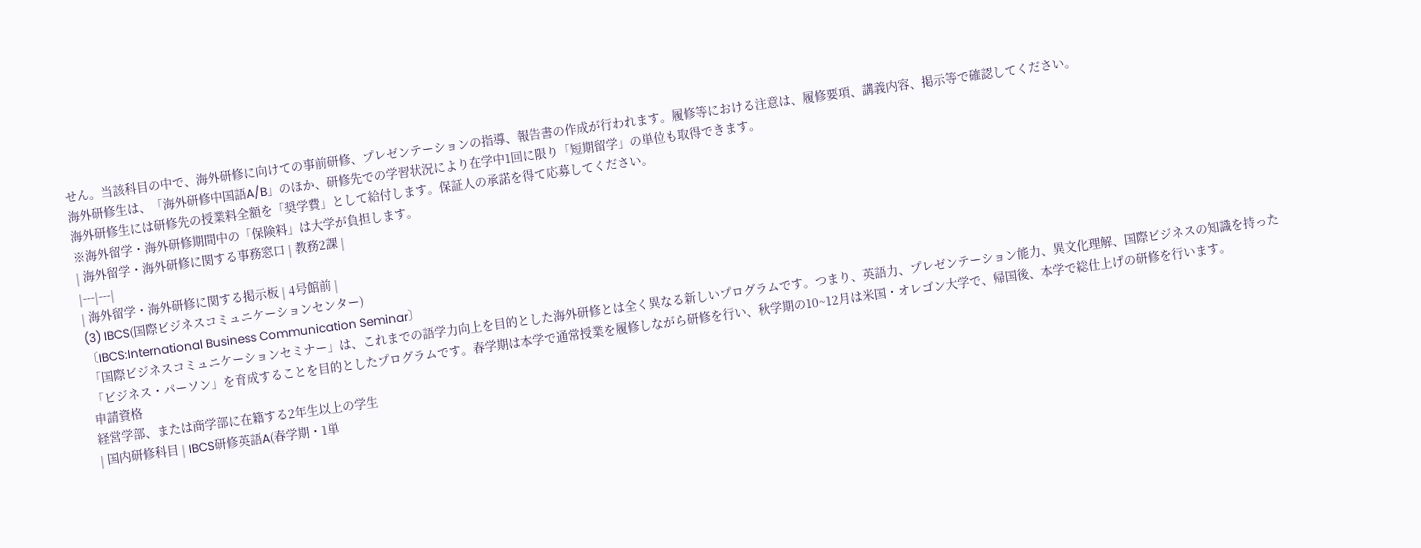せん。当該科目の中で、海外研修に向けての事前研修、プレゼンテーションの指導、報告書の作成が行われます。履修等における注意は、履修要項、講義内容、掲示等で確認してください。
海外研修生は、「海外研修中国語A/B」のほか、研修先での学習状況により在学中1回に限り「短期留学」の単位も取得できます。
海外研修生には研修先の授業料全額を「奨学費」として給付します。保証人の承諾を得て応募してください。
※海外留学・海外研修期間中の「保険料」は大学が負担します。
| 海外留学・海外研修に関する事務窓口 | 教務2課 |
|---|---|
| 海外留学・海外研修に関する掲示板 | 4号館前 |
(3) IBCS(国際ビジネスコミュニケーションセンター)
〔IBCS:International Business Communication Seminar〕
「国際ビジネスコミュニケーションセミナー」は、これまでの語学力向上を目的とした海外研修とは全く異なる新しいプログラムです。つまり、英語力、プレゼンテーション能力、異文化理解、国際ビジネスの知識を持った「ビジネス・パーソン」を育成することを目的としたプログラムです。春学期は本学で通常授業を履修しながら研修を行い、秋学期の10~12月は米国・オレゴン大学で、帰国後、本学で総仕上げの研修を行います。
申請資格
経営学部、または商学部に在籍する2年生以上の学生
| 国内研修科目 | IBCS研修英語A(春学期・1単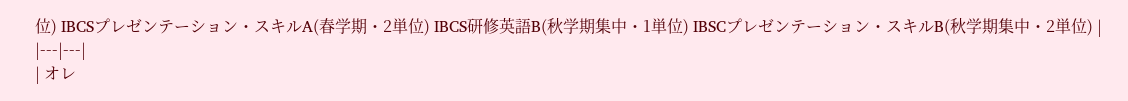位) IBCSプレゼンテーション・スキルA(春学期・2単位) IBCS研修英語B(秋学期集中・1単位) IBSCプレゼンテーション・スキルB(秋学期集中・2単位) |
|---|---|
| オレ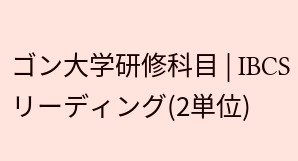ゴン大学研修科目 | IBCSリーディング(2単位)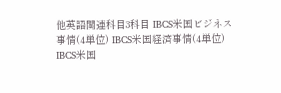他英語関連科目3科目 IBCS米国ビジネス事情(4単位) IBCS米国経済事情(4単位) IBCS米国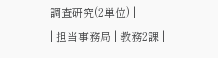調査研究(2単位) |
| 担当事務局 | 教務2課 |